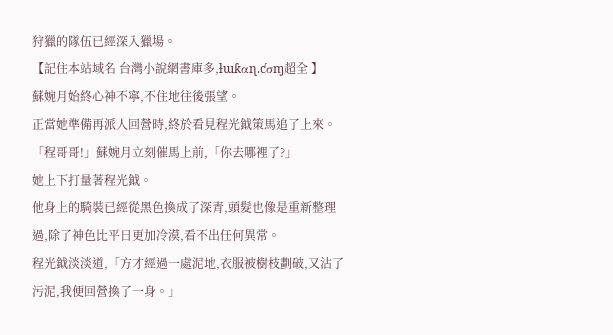狩獵的隊伍已經深入獵場。
【記住本站域名 台灣小說網書庫多,ƚɯƙαɳ.ƈσɱ超全 】
蘇婉月始終心神不寧,不住地往後張望。
正當她準備再派人回營時,終於看見程光鉞策馬追了上來。
「程哥哥!」蘇婉月立刻催馬上前,「你去哪裡了?」
她上下打量著程光鉞。
他身上的騎裝已經從黑色換成了深青,頭髮也像是重新整理過,除了神色比平日更加冷漠,看不出任何異常。
程光鉞淡淡道,「方才經過一處泥地,衣服被樹枝劃破,又沾了污泥,我便回營換了一身。」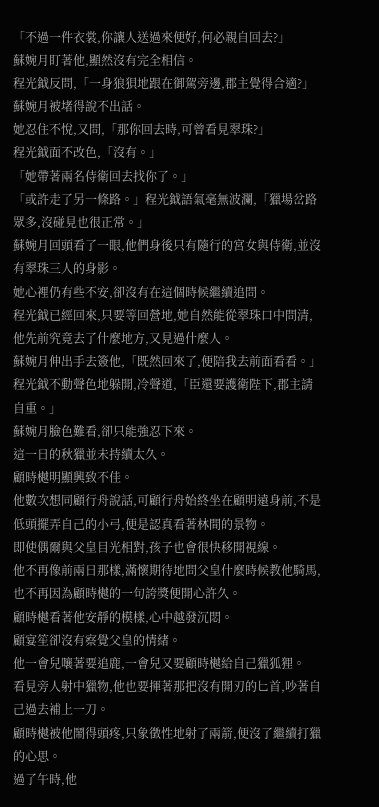「不過一件衣裳,你讓人送過來便好,何必親自回去?」
蘇婉月盯著他,顯然沒有完全相信。
程光鉞反問,「一身狼狽地跟在御駕旁邊,郡主覺得合適?」
蘇婉月被堵得說不出話。
她忍住不悅,又問,「那你回去時,可曾看見翠珠?」
程光鉞面不改色,「沒有。」
「她帶著兩名侍衛回去找你了。」
「或許走了另一條路。」程光鉞語氣毫無波瀾,「獵場岔路眾多,沒碰見也很正常。」
蘇婉月回頭看了一眼,他們身後只有隨行的宮女與侍衛,並沒有翠珠三人的身影。
她心裡仍有些不安,卻沒有在這個時候繼續追問。
程光鉞已經回來,只要等回營地,她自然能從翠珠口中問清,他先前究竟去了什麼地方,又見過什麼人。
蘇婉月伸出手去簽他,「既然回來了,便陪我去前面看看。」
程光鉞不動聲色地躲開,冷聲道,「臣還要護衛陛下,郡主請自重。」
蘇婉月臉色難看,卻只能強忍下來。
這一日的秋獵並未持續太久。
顧時樾明顯興致不佳。
他數次想同顧行舟說話,可顧行舟始終坐在顧明遠身前,不是低頭擺弄自己的小弓,便是認真看著林間的景物。
即使偶爾與父皇目光相對,孩子也會很快移開視線。
他不再像前兩日那樣,滿懷期待地問父皇什麼時候教他騎馬,也不再因為顧時樾的一句誇獎便開心許久。
顧時樾看著他安靜的模樣,心中越發沉悶。
顧宴笙卻沒有察覺父皇的情緒。
他一會兒嚷著要追鹿,一會兒又要顧時樾給自己獵狐狸。
看見旁人射中獵物,他也要揮著那把沒有開刃的匕首,吵著自己過去補上一刀。
顧時樾被他鬧得頭疼,只象徵性地射了兩箭,便沒了繼續打獵的心思。
過了午時,他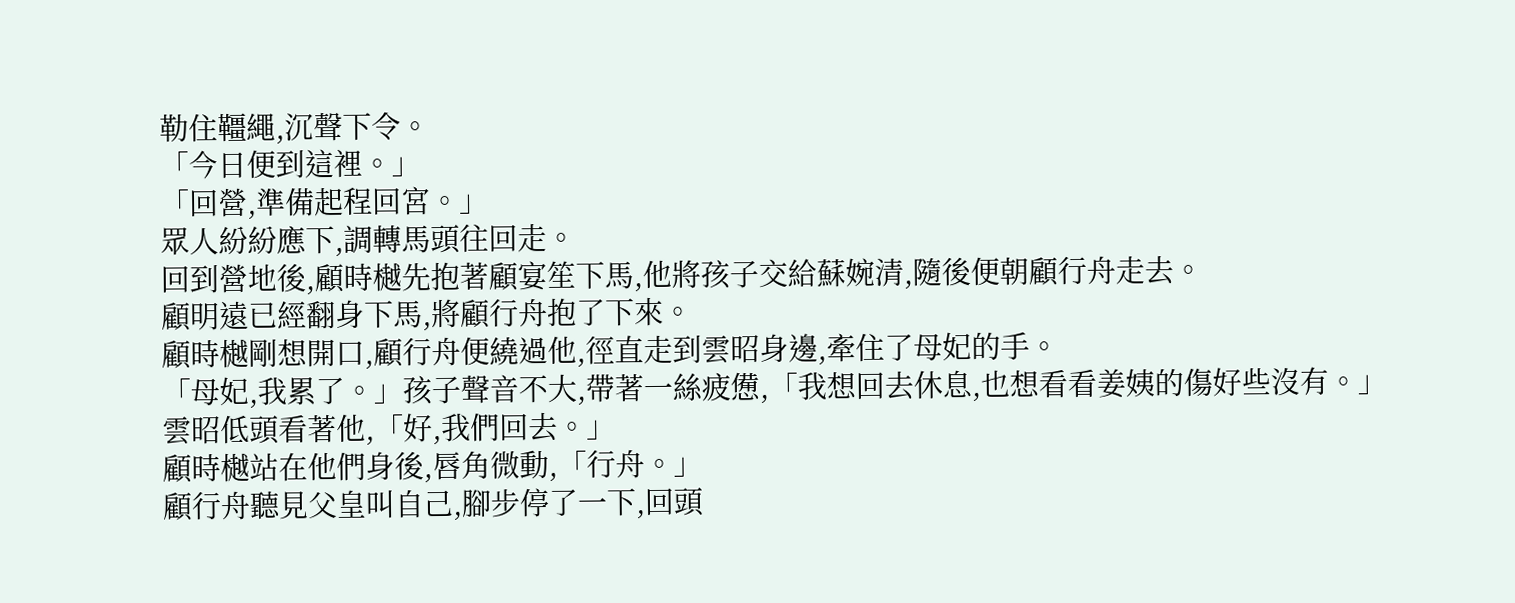勒住韁繩,沉聲下令。
「今日便到這裡。」
「回營,準備起程回宮。」
眾人紛紛應下,調轉馬頭往回走。
回到營地後,顧時樾先抱著顧宴笙下馬,他將孩子交給蘇婉清,隨後便朝顧行舟走去。
顧明遠已經翻身下馬,將顧行舟抱了下來。
顧時樾剛想開口,顧行舟便繞過他,徑直走到雲昭身邊,牽住了母妃的手。
「母妃,我累了。」孩子聲音不大,帶著一絲疲憊,「我想回去休息,也想看看姜姨的傷好些沒有。」
雲昭低頭看著他,「好,我們回去。」
顧時樾站在他們身後,唇角微動,「行舟。」
顧行舟聽見父皇叫自己,腳步停了一下,回頭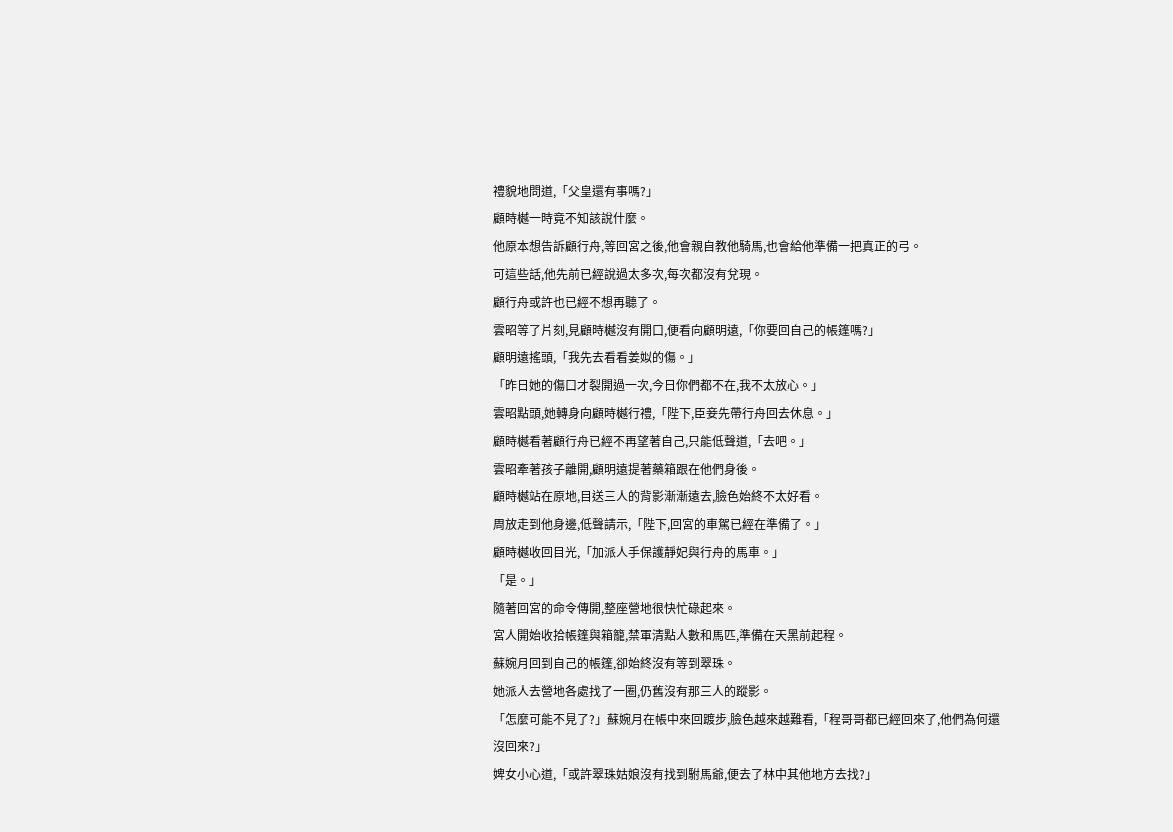禮貌地問道,「父皇還有事嗎?」
顧時樾一時竟不知該說什麼。
他原本想告訴顧行舟,等回宮之後,他會親自教他騎馬,也會給他準備一把真正的弓。
可這些話,他先前已經說過太多次,每次都沒有兌現。
顧行舟或許也已經不想再聽了。
雲昭等了片刻,見顧時樾沒有開口,便看向顧明遠,「你要回自己的帳篷嗎?」
顧明遠搖頭,「我先去看看姜姒的傷。」
「昨日她的傷口才裂開過一次,今日你們都不在,我不太放心。」
雲昭點頭,她轉身向顧時樾行禮,「陛下,臣妾先帶行舟回去休息。」
顧時樾看著顧行舟已經不再望著自己,只能低聲道,「去吧。」
雲昭牽著孩子離開,顧明遠提著藥箱跟在他們身後。
顧時樾站在原地,目送三人的背影漸漸遠去,臉色始終不太好看。
周放走到他身邊,低聲請示,「陛下,回宮的車駕已經在準備了。」
顧時樾收回目光,「加派人手保護靜妃與行舟的馬車。」
「是。」
隨著回宮的命令傳開,整座營地很快忙碌起來。
宮人開始收拾帳篷與箱籠,禁軍清點人數和馬匹,準備在天黑前起程。
蘇婉月回到自己的帳篷,卻始終沒有等到翠珠。
她派人去營地各處找了一圈,仍舊沒有那三人的蹤影。
「怎麼可能不見了?」蘇婉月在帳中來回踱步,臉色越來越難看,「程哥哥都已經回來了,他們為何還沒回來?」
婢女小心道,「或許翠珠姑娘沒有找到駙馬爺,便去了林中其他地方去找?」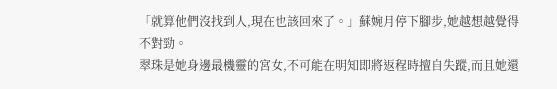「就算他們沒找到人,現在也該回來了。」蘇婉月停下腳步,她越想越覺得不對勁。
翠珠是她身邊最機靈的宮女,不可能在明知即將返程時擅自失蹤,而且她還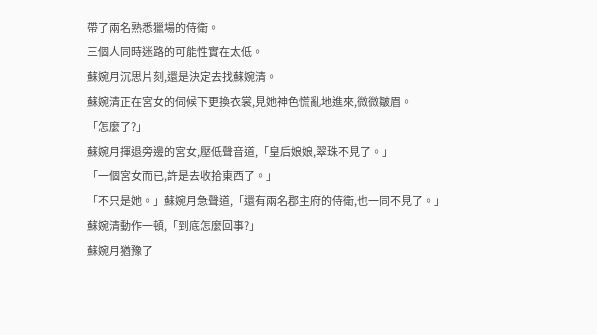帶了兩名熟悉獵場的侍衛。
三個人同時迷路的可能性實在太低。
蘇婉月沉思片刻,還是決定去找蘇婉清。
蘇婉清正在宮女的伺候下更換衣裳,見她神色慌亂地進來,微微皺眉。
「怎麼了?」
蘇婉月揮退旁邊的宮女,壓低聲音道,「皇后娘娘,翠珠不見了。」
「一個宮女而已,許是去收拾東西了。」
「不只是她。」蘇婉月急聲道,「還有兩名郡主府的侍衛,也一同不見了。」
蘇婉清動作一頓,「到底怎麼回事?」
蘇婉月猶豫了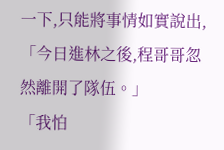一下,只能將事情如實說出,「今日進林之後,程哥哥忽然離開了隊伍。」
「我怕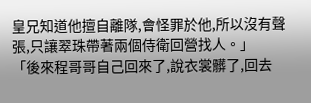皇兄知道他擅自離隊,會怪罪於他,所以沒有聲張,只讓翠珠帶著兩個侍衛回營找人。」
「後來程哥哥自己回來了,說衣裳髒了,回去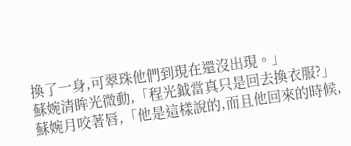換了一身,可翠珠他們到現在還沒出現。」
蘇婉清眸光微動,「程光鉞當真只是回去換衣服?」
蘇婉月咬著唇,「他是這樣說的,而且他回來的時候,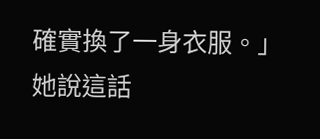確實換了一身衣服。」
她說這話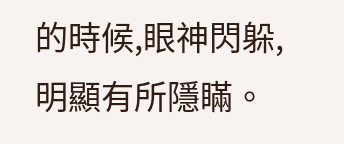的時候,眼神閃躲,明顯有所隱瞞。